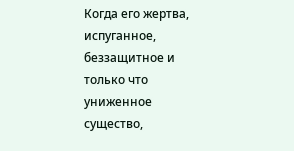Когда его жертва, испуганное, беззащитное и только что униженное существо,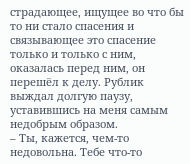страдающее, ищущее во что бы то ни стало спасения и связывающее это спасение только и только с ним, оказалась перед ним, он перешёл к делу. Рублик выждал долгую паузу, уставившись на меня самым недобрым образом.
– Ты, кажется, чем-то недовольна. Тебе что-то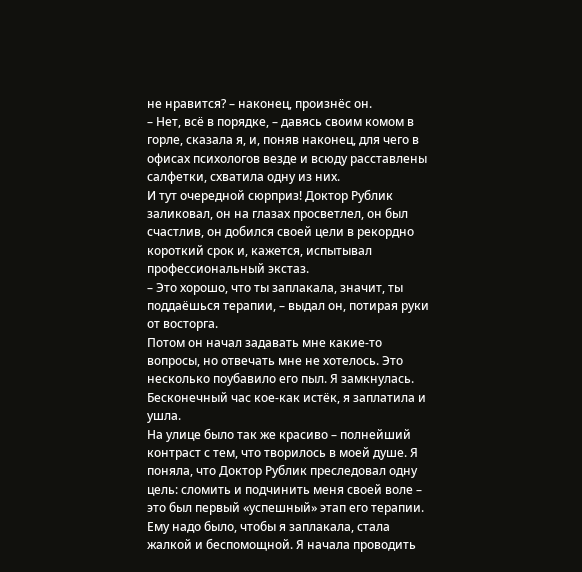не нравится? – наконец, произнёс он.
– Нет, всё в порядке, – давясь своим комом в горле, сказала я, и, поняв наконец, для чего в офисах психологов везде и всюду расставлены салфетки, схватила одну из них.
И тут очередной сюрприз! Доктор Рублик заликовал, он на глазах просветлел, он был счастлив, он добился своей цели в рекордно короткий срок и, кажется, испытывал профессиональный экстаз.
– Это хорошо, что ты заплакала, значит, ты поддаёшься терапии, – выдал он, потирая руки от восторга.
Потом он начал задавать мне какие-то вопросы, но отвечать мне не хотелось. Это несколько поубавило его пыл. Я замкнулась. Бесконечный час кое-как истёк, я заплатила и ушла.
На улице было так же красиво – полнейший контраст с тем, что творилось в моей душе. Я поняла, что Доктор Рублик преследовал одну цель: сломить и подчинить меня своей воле – это был первый «успешный» этап его терапии. Ему надо было, чтобы я заплакала, стала жалкой и беспомощной. Я начала проводить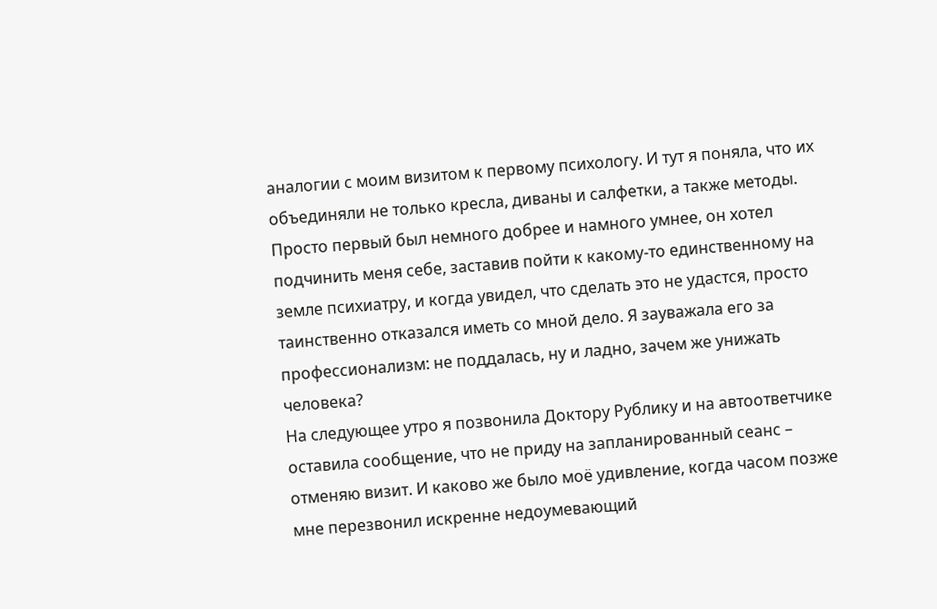аналогии с моим визитом к первому психологу. И тут я поняла, что их объединяли не только кресла, диваны и салфетки, а также методы. Просто первый был немного добрее и намного умнее, он хотел подчинить меня себе, заставив пойти к какому-то единственному на земле психиатру, и когда увидел, что сделать это не удастся, просто таинственно отказался иметь со мной дело. Я зауважала его за профессионализм: не поддалась, ну и ладно, зачем же унижать человека?
На следующее утро я позвонила Доктору Рублику и на автоответчике оставила сообщение, что не приду на запланированный сеанс – отменяю визит. И каково же было моё удивление, когда часом позже мне перезвонил искренне недоумевающий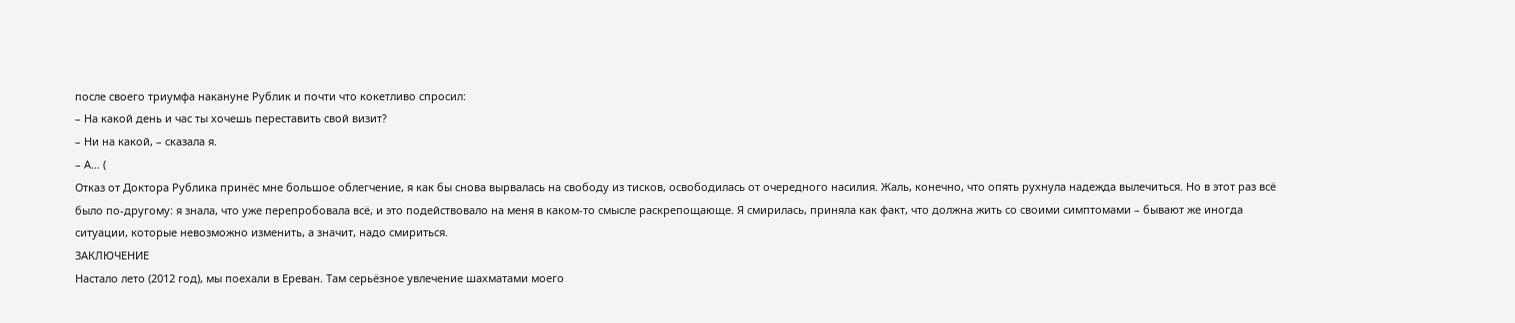после своего триумфа накануне Рублик и почти что кокетливо спросил:
– На какой день и час ты хочешь переставить свой визит?
– Ни на какой, – сказала я.
– А… (
Отказ от Доктора Рублика принёс мне большое облегчение, я как бы снова вырвалась на свободу из тисков, освободилась от очередного насилия. Жаль, конечно, что опять рухнула надежда вылечиться. Но в этот раз всё было по-другому: я знала, что уже перепробовала всё, и это подействовало на меня в каком-то смысле раскрепощающе. Я смирилась, приняла как факт, что должна жить со своими симптомами – бывают же иногда ситуации, которые невозможно изменить, а значит, надо смириться.
ЗАКЛЮЧЕНИЕ
Настало лето (2012 год), мы поехали в Ереван. Там серьёзное увлечение шахматами моего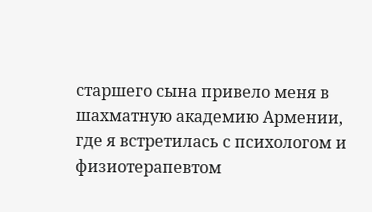старшего сына привело меня в шахматную академию Армении, где я встретилась с психологом и физиотерапевтом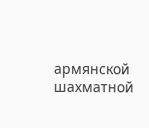армянской шахматной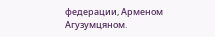федерации, Арменом Агузумцяном.